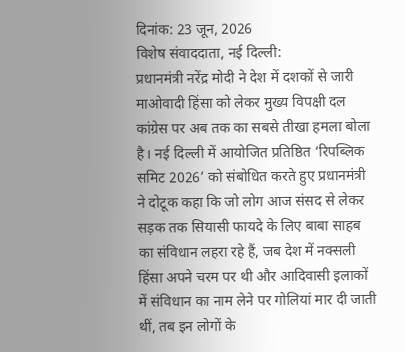दिनांक: 23 जून, 2026
विशेष संवाददाता, नई दिल्ली:
प्रधानमंत्री नरेंद्र मोदी ने देश में दशकों से जारी माओवादी हिंसा को लेकर मुख्य विपक्षी दल कांग्रेस पर अब तक का सबसे तीखा हमला बोला है। नई दिल्ली में आयोजित प्रतिष्ठित ‘रिपब्लिक समिट 2026’ को संबोधित करते हुए प्रधानमंत्री ने दोटूक कहा कि जो लोग आज संसद से लेकर सड़क तक सियासी फायदे के लिए बाबा साहब का संविधान लहरा रहे हैं, जब देश में नक्सली हिंसा अपने चरम पर थी और आदिवासी इलाकों में संविधान का नाम लेने पर गोलियां मार दी जाती थीं, तब इन लोगों के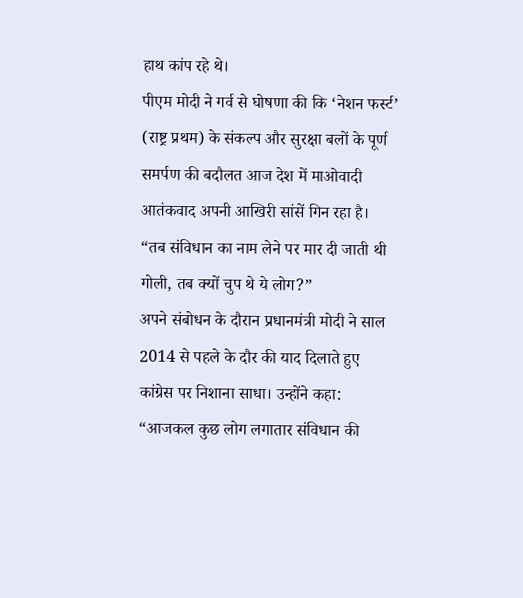हाथ कांप रहे थे।
पीएम मोदी ने गर्व से घोषणा की कि ‘नेशन फर्स्ट’ (राष्ट्र प्रथम) के संकल्प और सुरक्षा बलों के पूर्ण समर्पण की बदौलत आज देश में माओवादी आतंकवाद अपनी आखिरी सांसें गिन रहा है।
“तब संविधान का नाम लेने पर मार दी जाती थी गोली, तब क्यों चुप थे ये लोग?”
अपने संबोधन के दौरान प्रधानमंत्री मोदी ने साल 2014 से पहले के दौर की याद दिलाते हुए कांग्रेस पर निशाना साधा। उन्होंने कहा:
“आजकल कुछ लोग लगातार संविधान की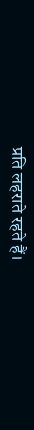प्रति लहराते रहते हैं।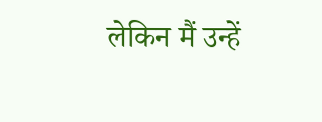लेकिन मैं उन्हें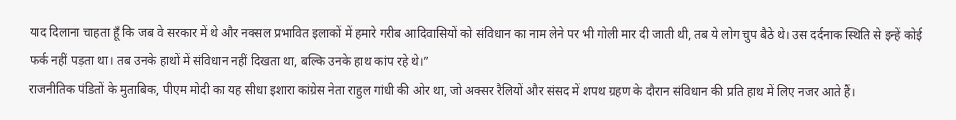याद दिलाना चाहता हूँ कि जब वे सरकार में थे और नक्सल प्रभावित इलाकों में हमारे गरीब आदिवासियों को संविधान का नाम लेने पर भी गोली मार दी जाती थी, तब ये लोग चुप बैठे थे। उस दर्दनाक स्थिति से इन्हें कोई फर्क नहीं पड़ता था। तब उनके हाथों में संविधान नहीं दिखता था, बल्कि उनके हाथ कांप रहे थे।”
राजनीतिक पंडितों के मुताबिक, पीएम मोदी का यह सीधा इशारा कांग्रेस नेता राहुल गांधी की ओर था, जो अक्सर रैलियों और संसद में शपथ ग्रहण के दौरान संविधान की प्रति हाथ में लिए नजर आते हैं।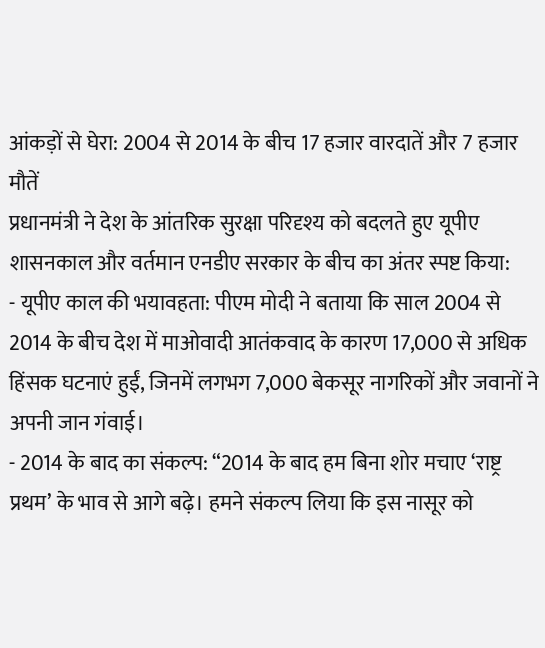आंकड़ों से घेरा: 2004 से 2014 के बीच 17 हजार वारदातें और 7 हजार मौतें
प्रधानमंत्री ने देश के आंतरिक सुरक्षा परिदृश्य को बदलते हुए यूपीए शासनकाल और वर्तमान एनडीए सरकार के बीच का अंतर स्पष्ट किया:
- यूपीए काल की भयावहता: पीएम मोदी ने बताया कि साल 2004 से 2014 के बीच देश में माओवादी आतंकवाद के कारण 17,000 से अधिक हिंसक घटनाएं हुईं, जिनमें लगभग 7,000 बेकसूर नागरिकों और जवानों ने अपनी जान गंवाई।
- 2014 के बाद का संकल्प: “2014 के बाद हम बिना शोर मचाए ‘राष्ट्र प्रथम’ के भाव से आगे बढ़े। हमने संकल्प लिया कि इस नासूर को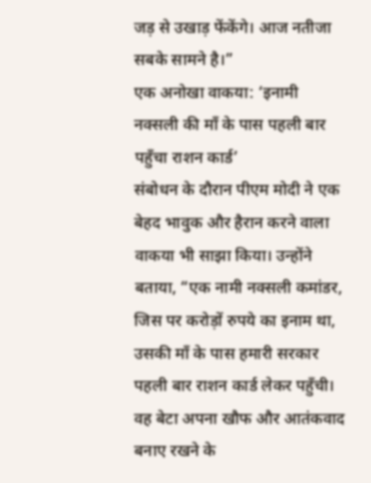जड़ से उखाड़ फेंकेंगे। आज नतीजा सबके सामने है।”
एक अनोखा वाकया: ‘इनामी नक्सली की माँ के पास पहली बार पहुँचा राशन कार्ड’
संबोधन के दौरान पीएम मोदी ने एक बेहद भावुक और हैरान करने वाला वाकया भी साझा किया। उन्होंने बताया, “एक नामी नक्सली कमांडर, जिस पर करोड़ों रुपये का इनाम था, उसकी माँ के पास हमारी सरकार पहली बार राशन कार्ड लेकर पहुँची। वह बेटा अपना खौफ और आतंकवाद बनाए रखने के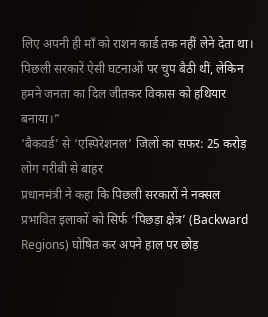लिए अपनी ही माँ को राशन कार्ड तक नहीं लेने देता था। पिछली सरकारें ऐसी घटनाओं पर चुप बैठी थीं, लेकिन हमने जनता का दिल जीतकर विकास को हथियार बनाया।”
‘बैकवर्ड’ से ‘एस्पिरेशनल’ जिलों का सफर: 25 करोड़ लोग गरीबी से बाहर
प्रधानमंत्री ने कहा कि पिछली सरकारों ने नक्सल प्रभावित इलाकों को सिर्फ ‘पिछड़ा क्षेत्र’ (Backward Regions) घोषित कर अपने हाल पर छोड़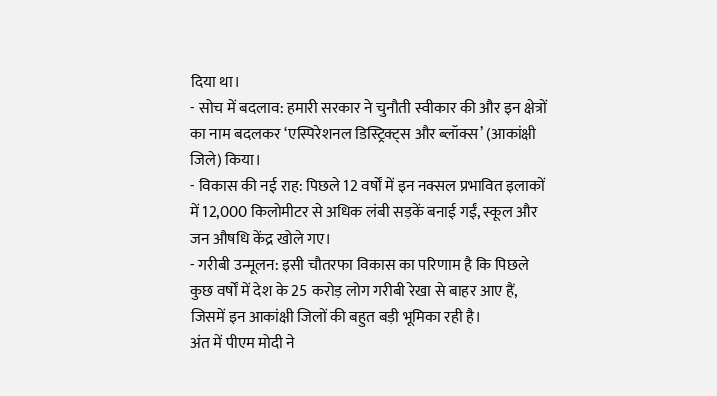दिया था।
- सोच में बदलाव: हमारी सरकार ने चुनौती स्वीकार की और इन क्षेत्रों का नाम बदलकर ‘एस्पिरेशनल डिस्ट्रिक्ट्स और ब्लॉक्स’ (आकांक्षी जिले) किया।
- विकास की नई राह: पिछले 12 वर्षों में इन नक्सल प्रभावित इलाकों में 12,000 किलोमीटर से अधिक लंबी सड़कें बनाई गईं, स्कूल और जन औषधि केंद्र खोले गए।
- गरीबी उन्मूलन: इसी चौतरफा विकास का परिणाम है कि पिछले कुछ वर्षों में देश के 25 करोड़ लोग गरीबी रेखा से बाहर आए हैं, जिसमें इन आकांक्षी जिलों की बहुत बड़ी भूमिका रही है।
अंत में पीएम मोदी ने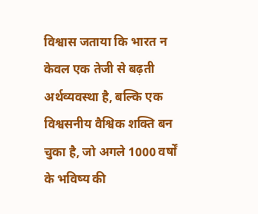विश्वास जताया कि भारत न केवल एक तेजी से बढ़ती अर्थव्यवस्था है, बल्कि एक विश्वसनीय वैश्विक शक्ति बन चुका है, जो अगले 1000 वर्षों के भविष्य की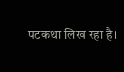पटकथा लिख रहा है।